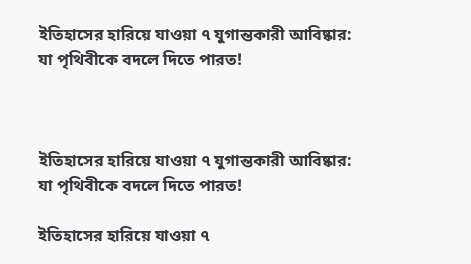ইতিহাসের হারিয়ে যাওয়া ৭ যুগান্তকারী আবিষ্কার: যা পৃথিবীকে বদলে দিতে পারত!



ইতিহাসের হারিয়ে যাওয়া ৭ যুগান্তকারী আবিষ্কার: যা পৃথিবীকে বদলে দিতে পারত!

ইতিহাসের হারিয়ে যাওয়া ৭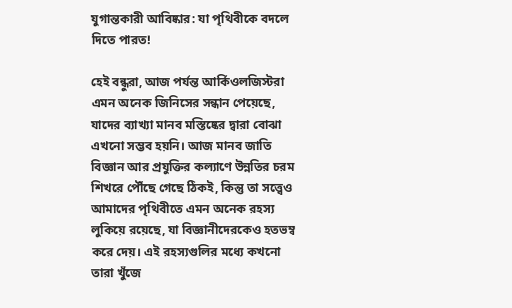যুগান্তকারী আবিষ্কার: যা পৃথিবীকে বদলে দিতে পারত!

হেই বন্ধুরা, আজ পর্যন্ত আর্কিওলজিস্টরা এমন অনেক জিনিসের সন্ধান পেয়েছে, যাদের ব্যাখ্যা মানব মস্তিষ্কের দ্বারা বোঝা এখনো সম্ভব হয়নি। আজ মানব জাতি বিজ্ঞান আর প্রযুক্তির কল্যাণে উন্নতির চরম শিখরে পৌঁছে গেছে ঠিকই, কিন্তু তা সত্ত্বেও আমাদের পৃথিবীতে এমন অনেক রহস্য লুকিয়ে রয়েছে, যা বিজ্ঞানীদেরকেও হতভম্ব করে দেয়। এই রহস্যগুলির মধ্যে কখনো তারা খুঁজে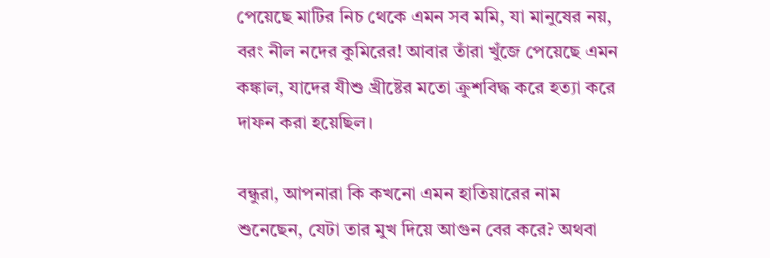পেয়েছে মাটির নিচ থেকে এমন সব মমি, যা মানুষের নয়, বরং নীল নদের কুমিরের! আবার তাঁরা খুঁজে পেয়েছে এমন কঙ্কাল, যাদের যীশু খ্রীষ্টের মতো ক্রুশবিদ্ধ করে হত্যা করে দাফন করা হয়েছিল।

বন্ধুরা, আপনারা কি কখনো এমন হাতিয়ারের নাম শুনেছেন, যেটা তার মুখ দিয়ে আগুন বের করে? অথবা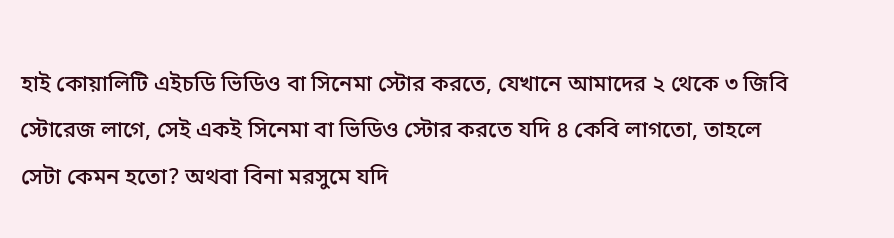হাই কোয়ালিটি এইচডি ভিডিও বা সিনেমা স্টোর করতে, যেখানে আমাদের ২ থেকে ৩ জিবি স্টোরেজ লাগে, সেই একই সিনেমা বা ভিডিও স্টোর করতে যদি ৪ কেবি লাগতো, তাহলে সেটা কেমন হতো? অথবা বিনা মরসুমে যদি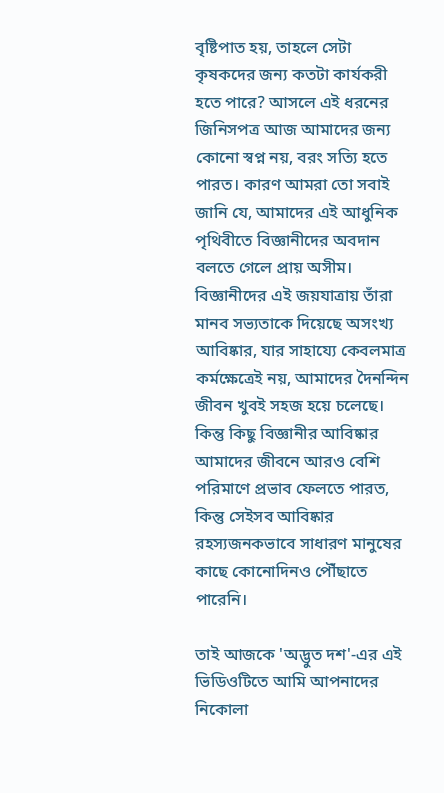বৃষ্টিপাত হয়, তাহলে সেটা কৃষকদের জন্য কতটা কার্যকরী হতে পারে? আসলে এই ধরনের জিনিসপত্র আজ আমাদের জন্য কোনো স্বপ্ন নয়, বরং সত্যি হতে পারত। কারণ আমরা তো সবাই জানি যে, আমাদের এই আধুনিক পৃথিবীতে বিজ্ঞানীদের অবদান বলতে গেলে প্রায় অসীম। বিজ্ঞানীদের এই জয়যাত্রায় তাঁরা মানব সভ্যতাকে দিয়েছে অসংখ্য আবিষ্কার, যার সাহায্যে কেবলমাত্র কর্মক্ষেত্রেই নয়, আমাদের দৈনন্দিন জীবন খুবই সহজ হয়ে চলেছে। কিন্তু কিছু বিজ্ঞানীর আবিষ্কার আমাদের জীবনে আরও বেশি পরিমাণে প্রভাব ফেলতে পারত, কিন্তু সেইসব আবিষ্কার রহস্যজনকভাবে সাধারণ মানুষের কাছে কোনোদিনও পৌঁছাতে পারেনি।

তাই আজকে 'অদ্ভুত দশ'-এর এই ভিডিওটিতে আমি আপনাদের নিকোলা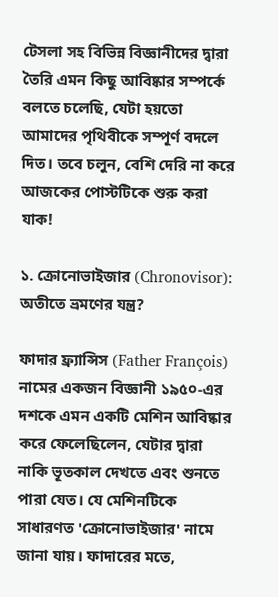টেসলা সহ বিভিন্ন বিজ্ঞানীদের দ্বারা তৈরি এমন কিছু আবিষ্কার সম্পর্কে বলতে চলেছি, যেটা হয়তো আমাদের পৃথিবীকে সম্পূর্ণ বদলে দিত। তবে চলুন, বেশি দেরি না করে আজকের পোস্টটিকে শুরু করা যাক!

১. ক্রোনোভাইজার (Chronovisor): অতীতে ভ্রমণের যন্ত্র?

ফাদার ফ্র্যান্সিস (Father François) নামের একজন বিজ্ঞানী ১৯৫০-এর দশকে এমন একটি মেশিন আবিষ্কার করে ফেলেছিলেন, যেটার দ্বারা নাকি ভূতকাল দেখতে এবং শুনতে পারা যেত। যে মেশিনটিকে সাধারণত 'ক্রোনোভাইজার' নামে জানা যায়। ফাদারের মতে,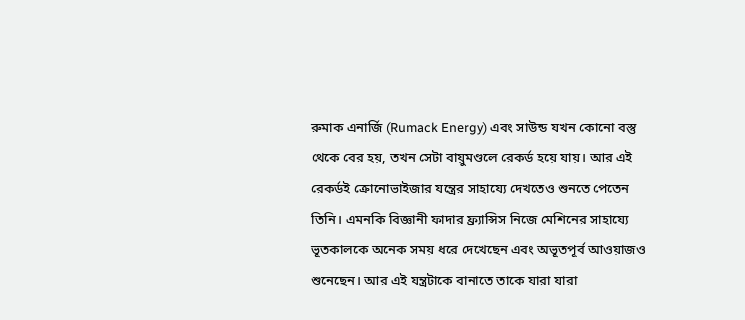রুমাক এনার্জি (Rumack Energy) এবং সাউন্ড যখন কোনো বস্তু থেকে বের হয়, তখন সেটা বায়ুমণ্ডলে রেকর্ড হয়ে যায়। আর এই রেকর্ডই ক্রোনোভাইজার যন্ত্রের সাহায্যে দেখতেও শুনতে পেতেন তিনি। এমনকি বিজ্ঞানী ফাদার ফ্র্যান্সিস নিজে মেশিনের সাহায্যে ভূতকালকে অনেক সময় ধরে দেখেছেন এবং অভূতপূর্ব আওয়াজও শুনেছেন। আর এই যন্ত্রটাকে বানাতে তাকে যারা যারা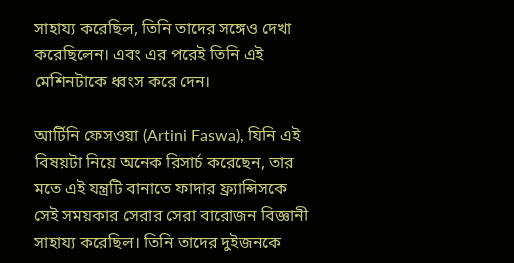সাহায্য করেছিল, তিনি তাদের সঙ্গেও দেখা করেছিলেন। এবং এর পরেই তিনি এই মেশিনটাকে ধ্বংস করে দেন।

আর্টিনি ফেসওয়া (Artini Faswa), যিনি এই বিষয়টা নিয়ে অনেক রিসার্চ করেছেন, তার মতে এই যন্ত্রটি বানাতে ফাদার ফ্র্যান্সিসকে সেই সময়কার সেরার সেরা বারোজন বিজ্ঞানী সাহায্য করেছিল। তিনি তাদের দুইজনকে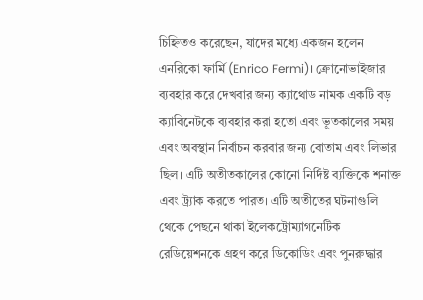চিহ্নিতও করেছেন, যাদের মধ্যে একজন হলেন এনরিকো ফার্মি (Enrico Fermi)। ক্রোনোভাইজার ব্যবহার করে দেখবার জন্য ক্যাথোড নামক একটি বড় ক্যাবিনেটকে ব্যবহার করা হতো এবং ভূতকালের সময় এবং অবস্থান নির্বাচন করবার জন্য বোতাম এবং লিভার ছিল। এটি অতীতকালের কোনো নির্দিষ্ট ব্যক্তিকে শনাক্ত এবং ট্র্যাক করতে পারত। এটি অতীতের ঘটনাগুলি থেকে পেছনে থাকা ইলেকট্রোম্যাগনেটিক রেডিয়েশনকে গ্রহণ করে ডিকোডিং এবং পুনরুদ্ধার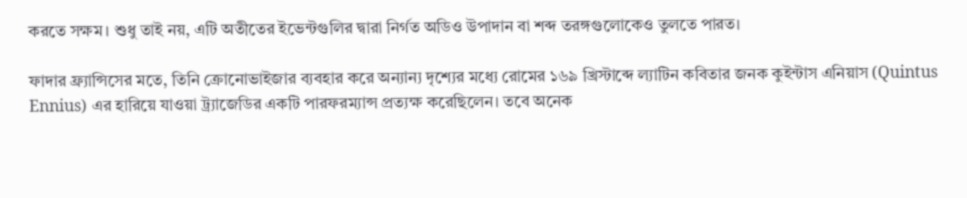করতে সক্ষম। শুধু তাই নয়, এটি অতীতের ইভেন্টগুলির দ্বারা নির্গত অডিও উপাদান বা শব্দ তরঙ্গগুলোকেও তুলতে পারত।

ফাদার ফ্র্যান্সিসের মতে, তিনি ক্রোনোভাইজার ব্যবহার করে অন্যান্য দৃশ্যের মধ্যে রোমের ১৬৯ খ্রিস্টাব্দে ল্যাটিন কবিতার জনক কুইন্টাস এনিয়াস (Quintus Ennius) এর হারিয়ে যাওয়া ট্র্যাজেডির একটি পারফরম্যান্স প্রত্যক্ষ করেছিলেন। তবে অনেক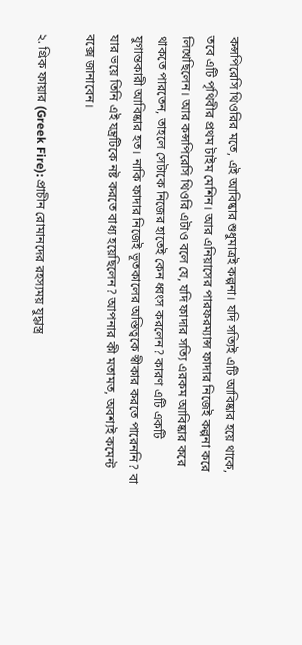কন্সপিরেসি থিওরির মতে, এই আবিষ্কার শুধুমাত্রই কল্পনা। যদি সত্যিই এটি আবিষ্কার হয়ে থাকে, তবে এটি পৃথিবীর প্রথম টাইম মেশিন। আর এনিয়াসের পারফরম্যান্স ফাদার নিজেই কল্পনা করে লিখেছিলেন। আর কন্সপিরেসি থিওরি এটাও বলে যে, যদি ফাদার সত্যি এরকম আবিষ্কার করে থাকতে পারতেন, তাহলে সেটাকে নিজের হাতেই কেন ধ্বংস করলেন? কারণ এটি একটি যুগান্তকারী আবিষ্কার হত। নাকি ফাদার নিজেই ভূতকালের অস্তিত্বকে স্বীকার করতে পারেননি? বা যার ভয়ে তিনি এই যন্ত্রটিকে নষ্ট করতে বাধ্য হয়েছিলেন? আপনার কী মতামত, অবশ্যই কমেন্ট বক্সে জানাবেন।

২. গ্রিক ফায়ার (Greek Fire): প্রাচীন রোমানদের রহস্যময় যুদ্ধাস্ত্র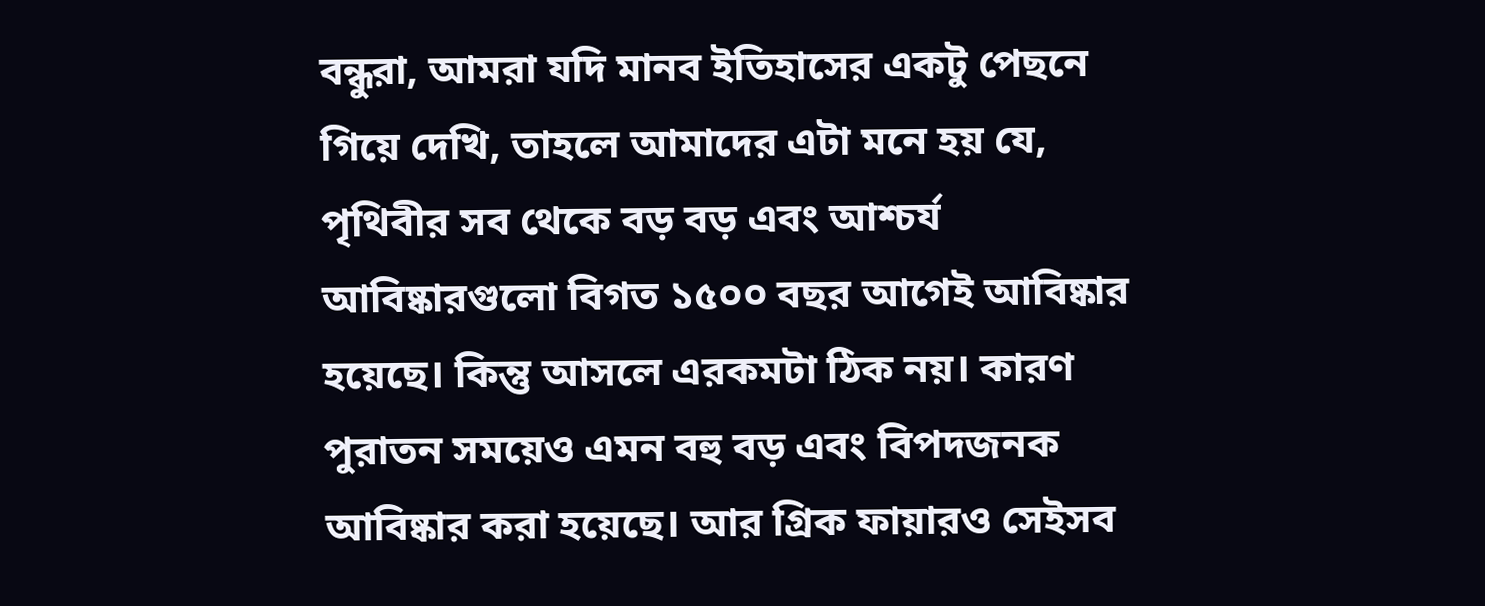বন্ধুরা, আমরা যদি মানব ইতিহাসের একটু পেছনে গিয়ে দেখি, তাহলে আমাদের এটা মনে হয় যে, পৃথিবীর সব থেকে বড় বড় এবং আশ্চর্য আবিষ্কারগুলো বিগত ১৫০০ বছর আগেই আবিষ্কার হয়েছে। কিন্তু আসলে এরকমটা ঠিক নয়। কারণ পুরাতন সময়েও এমন বহু বড় এবং বিপদজনক আবিষ্কার করা হয়েছে। আর গ্রিক ফায়ারও সেইসব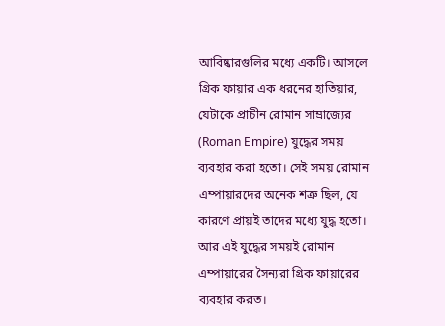আবিষ্কারগুলির মধ্যে একটি। আসলে গ্রিক ফায়ার এক ধরনের হাতিয়ার, যেটাকে প্রাচীন রোমান সাম্রাজ্যের (Roman Empire) যুদ্ধের সময় ব্যবহার করা হতো। সেই সময় রোমান এম্পায়ারদের অনেক শত্রু ছিল, যে কারণে প্রায়ই তাদের মধ্যে যুদ্ধ হতো। আর এই যুদ্ধের সময়ই রোমান এম্পায়ারের সৈন্যরা গ্রিক ফায়ারের ব্যবহার করত।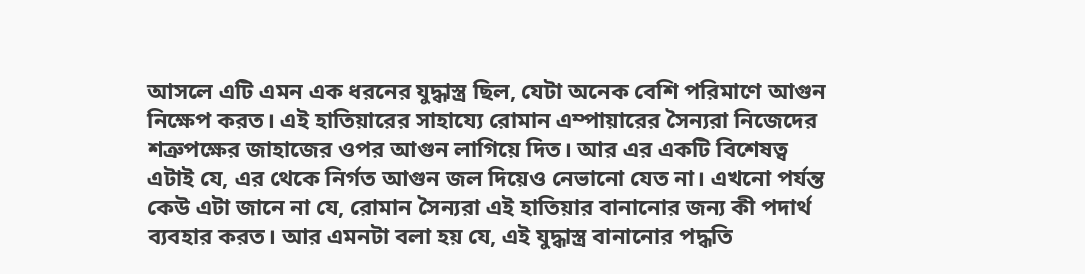আসলে এটি এমন এক ধরনের যুদ্ধাস্ত্র ছিল, যেটা অনেক বেশি পরিমাণে আগুন নিক্ষেপ করত। এই হাতিয়ারের সাহায্যে রোমান এম্পায়ারের সৈন্যরা নিজেদের শত্রুপক্ষের জাহাজের ওপর আগুন লাগিয়ে দিত। আর এর একটি বিশেষত্ব এটাই যে, এর থেকে নির্গত আগুন জল দিয়েও নেভানো যেত না। এখনো পর্যন্ত কেউ এটা জানে না যে, রোমান সৈন্যরা এই হাতিয়ার বানানোর জন্য কী পদার্থ ব্যবহার করত। আর এমনটা বলা হয় যে, এই যুদ্ধাস্ত্র বানানোর পদ্ধতি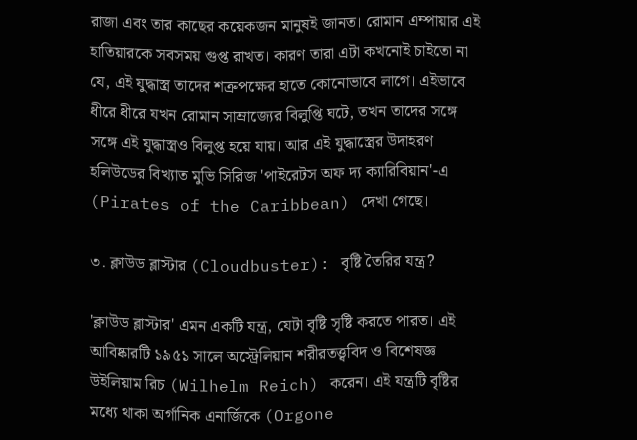রাজা এবং তার কাছের কয়েকজন মানুষই জানত। রোমান এম্পায়ার এই হাতিয়ারকে সবসময় গুপ্ত রাখত। কারণ তারা এটা কখনোই চাইতো না যে, এই যুদ্ধাস্ত্র তাদের শত্রুপক্ষের হাতে কোনোভাবে লাগে। এইভাবে ধীরে ধীরে যখন রোমান সাম্রাজ্যের বিলুপ্তি ঘটে, তখন তাদের সঙ্গে সঙ্গে এই যুদ্ধাস্ত্রও বিলুপ্ত হয়ে যায়। আর এই যুদ্ধাস্ত্রের উদাহরণ হলিউডের বিখ্যাত মুভি সিরিজ 'পাইরেটস অফ দ্য ক্যারিবিয়ান'-এ (Pirates of the Caribbean) দেখা গেছে।

৩. ক্লাউড ব্লাস্টার (Cloudbuster): বৃষ্টি তৈরির যন্ত্র?

'ক্লাউড ব্লাস্টার' এমন একটি যন্ত্র, যেটা বৃষ্টি সৃষ্টি করতে পারত। এই আবিষ্কারটি ১৯৫১ সালে অস্ট্রেলিয়ান শরীরতত্ত্ববিদ ও বিশেষজ্ঞ উইলিয়াম রিচ (Wilhelm Reich) করেন। এই যন্ত্রটি বৃষ্টির মধ্যে থাকা অর্গানিক এনার্জিকে (Orgone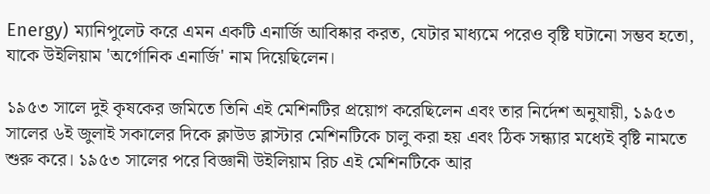Energy) ম্যানিপুলেট করে এমন একটি এনার্জি আবিষ্কার করত, যেটার মাধ্যমে পরেও বৃষ্টি ঘটানো সম্ভব হতো, যাকে উইলিয়াম 'অর্গোনিক এনার্জি' নাম দিয়েছিলেন।

১৯৫৩ সালে দুই কৃষকের জমিতে তিনি এই মেশিনটির প্রয়োগ করেছিলেন এবং তার নির্দেশ অনুযায়ী, ১৯৫৩ সালের ৬ই জুলাই সকালের দিকে ক্লাউড ব্লাস্টার মেশিনটিকে চালু করা হয় এবং ঠিক সন্ধ্যার মধ্যেই বৃষ্টি নামতে শুরু করে। ১৯৫৩ সালের পরে বিজ্ঞানী উইলিয়াম রিচ এই মেশিনটিকে আর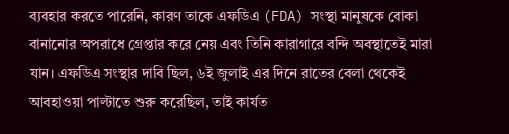ব্যবহার করতে পারেনি, কারণ তাকে এফডিএ (FDA) সংস্থা মানুষকে বোকা বানানোর অপরাধে গ্রেপ্তার করে নেয় এবং তিনি কারাগারে বন্দি অবস্থাতেই মারা যান। এফডিএ সংস্থার দাবি ছিল, ৬ই জুলাই এর দিনে রাতের বেলা থেকেই আবহাওয়া পাল্টাতে শুরু করেছিল, তাই কার্যত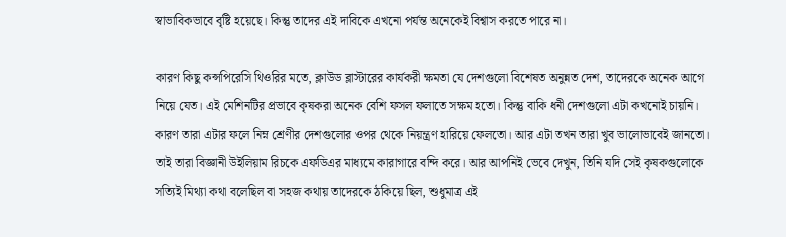স্বাভাবিকভাবে বৃষ্টি হয়েছে। কিন্তু তাদের এই দাবিকে এখনো পর্যন্ত অনেকেই বিশ্বাস করতে পারে না।

কারণ কিছু কন্সপিরেসি থিওরির মতে, ক্লাউড ব্লাস্টারের কার্যকরী ক্ষমতা যে দেশগুলো বিশেষত অনুন্নত দেশ, তাদেরকে অনেক আগে নিয়ে যেত। এই মেশিনটির প্রভাবে কৃষকরা অনেক বেশি ফসল ফলাতে সক্ষম হতো। কিন্তু বাকি ধনী দেশগুলো এটা কখনোই চায়নি। কারণ তারা এটার ফলে নিম্ন শ্রেণীর দেশগুলোর ওপর থেকে নিয়ন্ত্রণ হারিয়ে ফেলতো। আর এটা তখন তারা খুব ভালোভাবেই জানতো। তাই তারা বিজ্ঞানী উইলিয়াম রিচকে এফডিএর মাধ্যমে কারাগারে বন্দি করে। আর আপনিই ভেবে দেখুন, তিনি যদি সেই কৃষকগুলোকে সত্যিই মিথ্যা কথা বলেছিল বা সহজ কথায় তাদেরকে ঠকিয়ে ছিল, শুধুমাত্র এই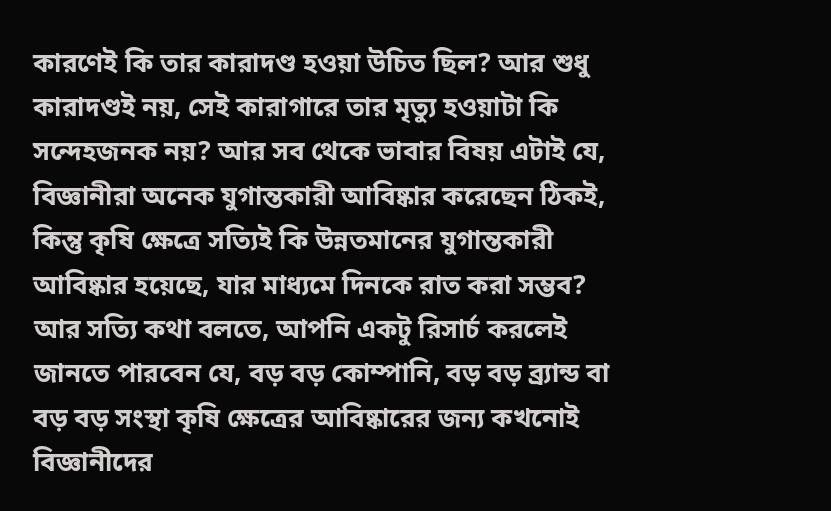কারণেই কি তার কারাদণ্ড হওয়া উচিত ছিল? আর শুধু কারাদণ্ডই নয়, সেই কারাগারে তার মৃত্যু হওয়াটা কি সন্দেহজনক নয়? আর সব থেকে ভাবার বিষয় এটাই যে, বিজ্ঞানীরা অনেক যুগান্তকারী আবিষ্কার করেছেন ঠিকই, কিন্তু কৃষি ক্ষেত্রে সত্যিই কি উন্নতমানের যুগান্তকারী আবিষ্কার হয়েছে, যার মাধ্যমে দিনকে রাত করা সম্ভব? আর সত্যি কথা বলতে, আপনি একটু রিসার্চ করলেই জানতে পারবেন যে, বড় বড় কোম্পানি, বড় বড় ব্র্যান্ড বা বড় বড় সংস্থা কৃষি ক্ষেত্রের আবিষ্কারের জন্য কখনোই বিজ্ঞানীদের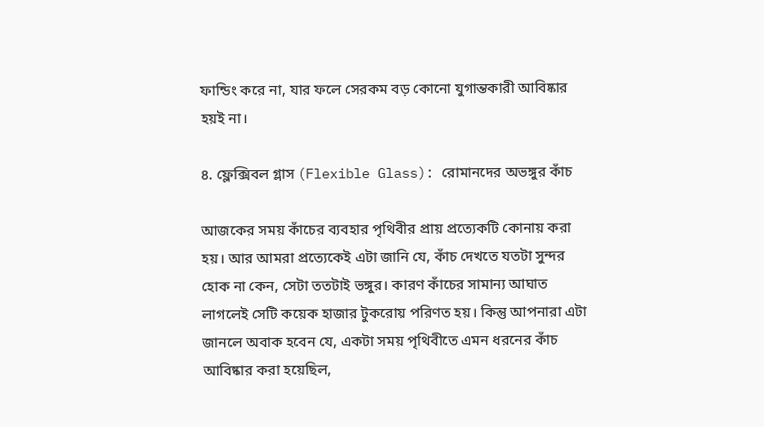ফান্ডিং করে না, যার ফলে সেরকম বড় কোনো যুগান্তকারী আবিষ্কার হয়ই না।

৪. ফ্লেক্সিবল গ্লাস (Flexible Glass): রোমানদের অভঙ্গুর কাঁচ

আজকের সময় কাঁচের ব্যবহার পৃথিবীর প্রায় প্রত্যেকটি কোনায় করা হয়। আর আমরা প্রত্যেকেই এটা জানি যে, কাঁচ দেখতে যতটা সুন্দর হোক না কেন, সেটা ততটাই ভঙ্গুর। কারণ কাঁচের সামান্য আঘাত লাগলেই সেটি কয়েক হাজার টুকরোয় পরিণত হয়। কিন্তু আপনারা এটা জানলে অবাক হবেন যে, একটা সময় পৃথিবীতে এমন ধরনের কাঁচ আবিষ্কার করা হয়েছিল,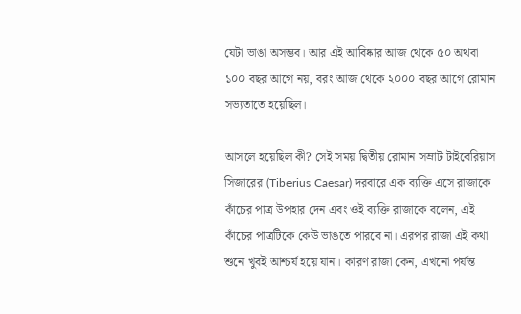যেটা ভাঙা অসম্ভব। আর এই আবিষ্কার আজ থেকে ৫০ অথবা ১০০ বছর আগে নয়, বরং আজ থেকে ২০০০ বছর আগে রোমান সভ্যতাতে হয়েছিল।

আসলে হয়েছিল কী? সেই সময় দ্বিতীয় রোমান সম্রাট টাইবেরিয়াস সিজারের (Tiberius Caesar) দরবারে এক ব্যক্তি এসে রাজাকে কাঁচের পাত্র উপহার দেন এবং ওই ব্যক্তি রাজাকে বলেন, এই কাঁচের পাত্রটিকে কেউ ভাঙতে পারবে না। এরপর রাজা এই কথা শুনে খুবই আশ্চর্য হয়ে যান। কারণ রাজা কেন, এখনো পর্যন্ত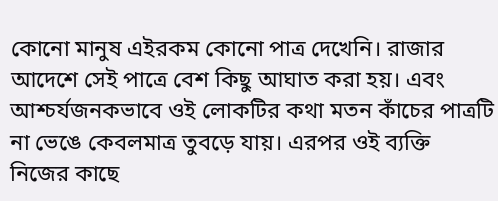কোনো মানুষ এইরকম কোনো পাত্র দেখেনি। রাজার আদেশে সেই পাত্রে বেশ কিছু আঘাত করা হয়। এবং আশ্চর্যজনকভাবে ওই লোকটির কথা মতন কাঁচের পাত্রটি না ভেঙে কেবলমাত্র তুবড়ে যায়। এরপর ওই ব্যক্তি নিজের কাছে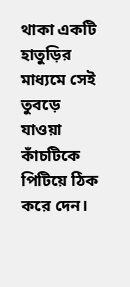থাকা একটি হাতুড়ির মাধ্যমে সেই তুবড়ে যাওয়া কাঁচটিকে পিটিয়ে ঠিক করে দেন।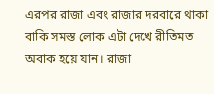এরপর রাজা এবং রাজার দরবারে থাকা বাকি সমস্ত লোক এটা দেখে রীতিমত অবাক হয়ে যান। রাজা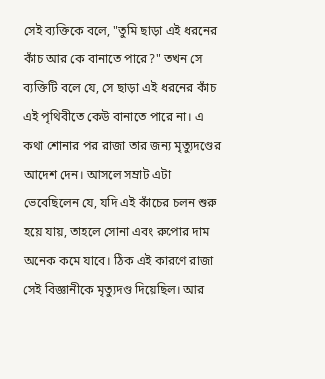সেই ব্যক্তিকে বলে, "তুমি ছাড়া এই ধরনের কাঁচ আর কে বানাতে পারে?" তখন সে ব্যক্তিটি বলে যে, সে ছাড়া এই ধরনের কাঁচ এই পৃথিবীতে কেউ বানাতে পারে না। এ কথা শোনার পর রাজা তার জন্য মৃত্যুদণ্ডের আদেশ দেন। আসলে সম্রাট এটা ভেবেছিলেন যে, যদি এই কাঁচের চলন শুরু হয়ে যায়, তাহলে সোনা এবং রুপোর দাম অনেক কমে যাবে। ঠিক এই কারণে রাজা সেই বিজ্ঞানীকে মৃত্যুদণ্ড দিয়েছিল। আর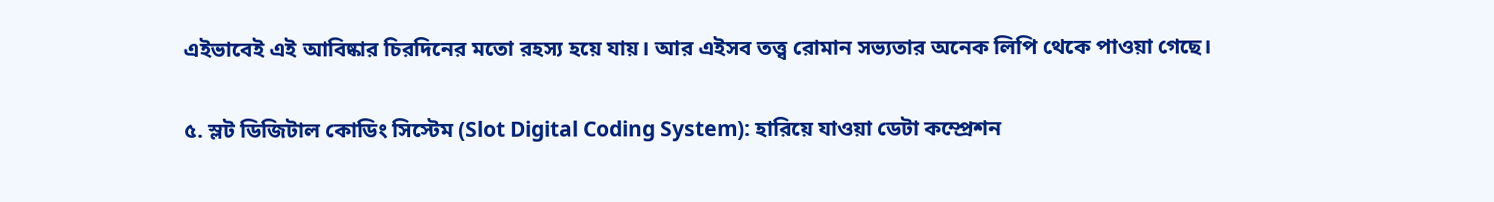এইভাবেই এই আবিষ্কার চিরদিনের মতো রহস্য হয়ে যায়। আর এইসব তত্ত্ব রোমান সভ্যতার অনেক লিপি থেকে পাওয়া গেছে।

৫. স্লট ডিজিটাল কোডিং সিস্টেম (Slot Digital Coding System): হারিয়ে যাওয়া ডেটা কম্প্রেশন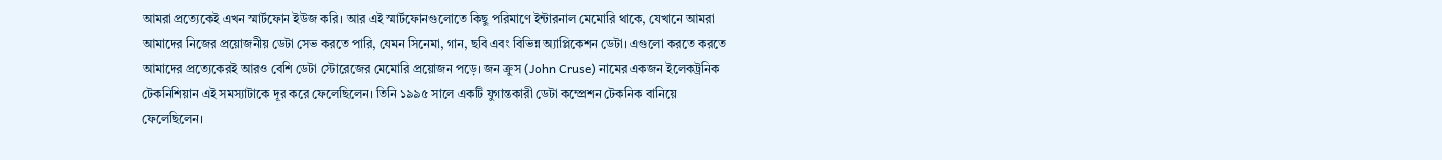আমরা প্রত্যেকেই এখন স্মার্টফোন ইউজ করি। আর এই স্মার্টফোনগুলোতে কিছু পরিমাণে ইন্টারনাল মেমোরি থাকে, যেখানে আমরা আমাদের নিজের প্রয়োজনীয় ডেটা সেভ করতে পারি, যেমন সিনেমা, গান, ছবি এবং বিভিন্ন অ্যাপ্লিকেশন ডেটা। এগুলো করতে করতে আমাদের প্রত্যেকেরই আরও বেশি ডেটা স্টোরেজের মেমোরি প্রয়োজন পড়ে। জন ক্রুস (John Cruse) নামের একজন ইলেকট্রনিক টেকনিশিয়ান এই সমস্যাটাকে দূর করে ফেলেছিলেন। তিনি ১৯৯৫ সালে একটি যুগান্তকারী ডেটা কম্প্রেশন টেকনিক বানিয়ে ফেলেছিলেন।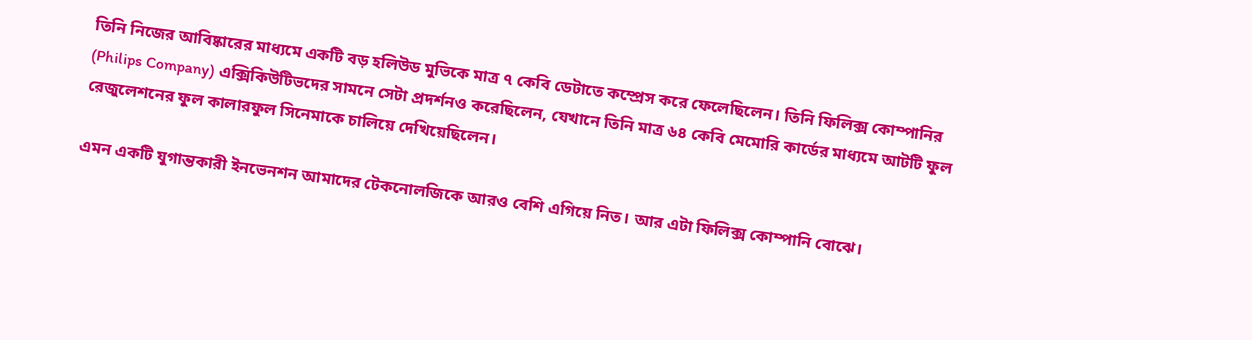তিনি নিজের আবিষ্কারের মাধ্যমে একটি বড় হলিউড মুভিকে মাত্র ৭ কেবি ডেটাতে কম্প্রেস করে ফেলেছিলেন। তিনি ফিলিক্স কোম্পানির (Philips Company) এক্সিকিউটিভদের সামনে সেটা প্রদর্শনও করেছিলেন, যেখানে তিনি মাত্র ৬৪ কেবি মেমোরি কার্ডের মাধ্যমে আটটি ফুল রেজুলেশনের ফুল কালারফুল সিনেমাকে চালিয়ে দেখিয়েছিলেন।

এমন একটি যুগান্তকারী ইনভেনশন আমাদের টেকনোলজিকে আরও বেশি এগিয়ে নিত। আর এটা ফিলিক্স কোম্পানি বোঝে।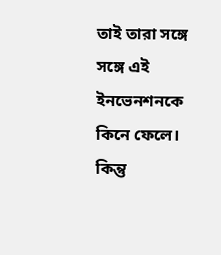তাই তারা সঙ্গে সঙ্গে এই ইনভেনশনকে কিনে ফেলে। কিন্তু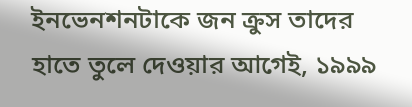ইনভেনশনটাকে জন ক্রুস তাদের হাতে তুলে দেওয়ার আগেই, ১৯৯৯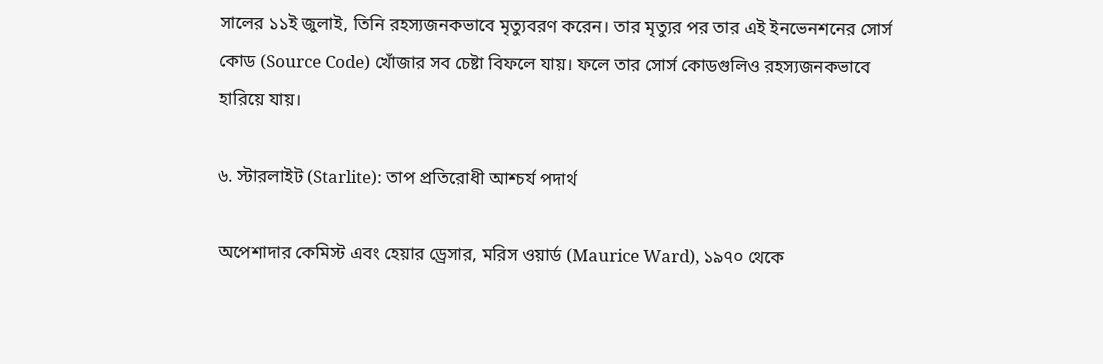সালের ১১ই জুলাই, তিনি রহস্যজনকভাবে মৃত্যুবরণ করেন। তার মৃত্যুর পর তার এই ইনভেনশনের সোর্স কোড (Source Code) খোঁজার সব চেষ্টা বিফলে যায়। ফলে তার সোর্স কোডগুলিও রহস্যজনকভাবে হারিয়ে যায়।

৬. স্টারলাইট (Starlite): তাপ প্রতিরোধী আশ্চর্য পদার্থ

অপেশাদার কেমিস্ট এবং হেয়ার ড্রেসার, মরিস ওয়ার্ড (Maurice Ward), ১৯৭০ থেকে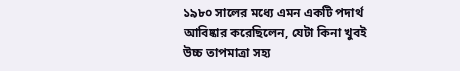১৯৮০ সালের মধ্যে এমন একটি পদার্থ আবিষ্কার করেছিলেন, যেটা কিনা খুবই উচ্চ তাপমাত্রা সহ্য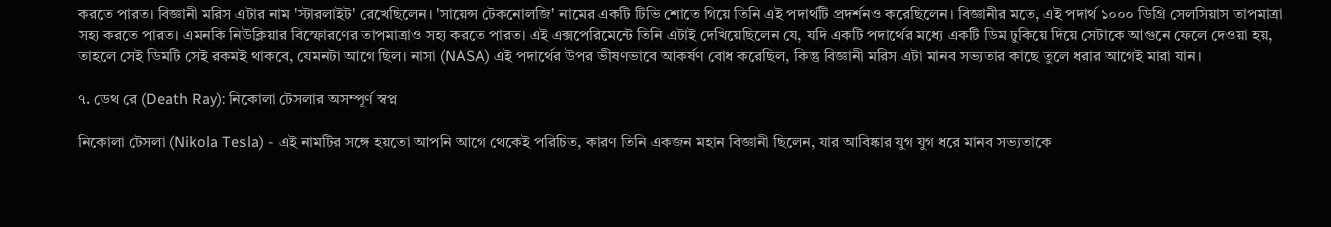করতে পারত। বিজ্ঞানী মরিস এটার নাম 'স্টারলাইট' রেখেছিলেন। 'সায়েন্স টেকনোলজি' নামের একটি টিভি শোতে গিয়ে তিনি এই পদার্থটি প্রদর্শনও করেছিলেন। বিজ্ঞানীর মতে, এই পদার্থ ১০০০ ডিগ্রি সেলসিয়াস তাপমাত্রা সহ্য করতে পারত। এমনকি নিউক্লিয়ার বিস্ফোরণের তাপমাত্রাও সহ্য করতে পারত। এই এক্সপেরিমেন্টে তিনি এটাই দেখিয়েছিলেন যে, যদি একটি পদার্থের মধ্যে একটি ডিম ঢুকিয়ে দিয়ে সেটাকে আগুনে ফেলে দেওয়া হয়, তাহলে সেই ডিমটি সেই রকমই থাকবে, যেমনটা আগে ছিল। নাসা (NASA) এই পদার্থের উপর ভীষণভাবে আকর্ষণ বোধ করেছিল, কিন্তু বিজ্ঞানী মরিস এটা মানব সভ্যতার কাছে তুলে ধরার আগেই মারা যান।

৭. ডেথ রে (Death Ray): নিকোলা টেসলার অসম্পূর্ণ স্বপ্ন

নিকোলা টেসলা (Nikola Tesla) - এই নামটির সঙ্গে হয়তো আপনি আগে থেকেই পরিচিত, কারণ তিনি একজন মহান বিজ্ঞানী ছিলেন, যার আবিষ্কার যুগ যুগ ধরে মানব সভ্যতাকে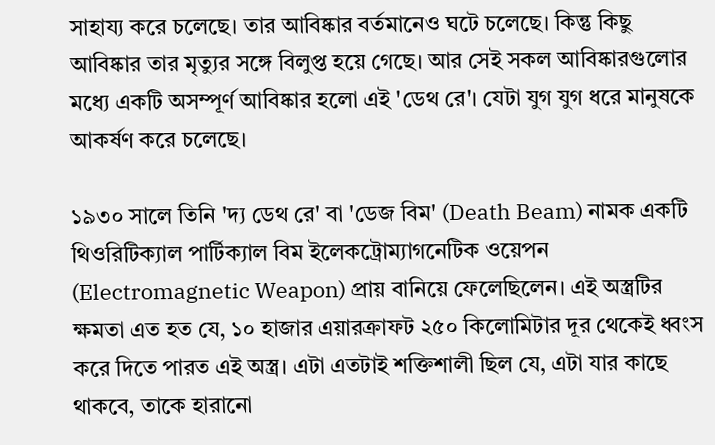সাহায্য করে চলেছে। তার আবিষ্কার বর্তমানেও ঘটে চলেছে। কিন্তু কিছু আবিষ্কার তার মৃত্যুর সঙ্গে বিলুপ্ত হয়ে গেছে। আর সেই সকল আবিষ্কারগুলোর মধ্যে একটি অসম্পূর্ণ আবিষ্কার হলো এই 'ডেথ রে'। যেটা যুগ যুগ ধরে মানুষকে আকর্ষণ করে চলেছে।

১৯৩০ সালে তিনি 'দ্য ডেথ রে' বা 'ডেজ বিম' (Death Beam) নামক একটি থিওরিটিক্যাল পার্টিক্যাল বিম ইলেকট্রোম্যাগনেটিক ওয়েপন (Electromagnetic Weapon) প্রায় বানিয়ে ফেলেছিলেন। এই অস্ত্রটির ক্ষমতা এত হত যে, ১০ হাজার এয়ারক্রাফট ২৫০ কিলোমিটার দূর থেকেই ধ্বংস করে দিতে পারত এই অস্ত্র। এটা এতটাই শক্তিশালী ছিল যে, এটা যার কাছে থাকবে, তাকে হারানো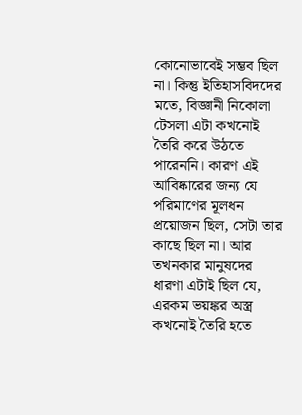কোনোভাবেই সম্ভব ছিল না। কিন্তু ইতিহাসবিদদের মতে, বিজ্ঞানী নিকোলা টেসলা এটা কখনোই তৈরি করে উঠতে পারেননি। কারণ এই আবিষ্কারের জন্য যে পরিমাণের মূলধন প্রয়োজন ছিল, সেটা তার কাছে ছিল না। আর তখনকার মানুষদের ধারণা এটাই ছিল যে, এরকম ভয়ঙ্কর অস্ত্র কখনোই তৈরি হতে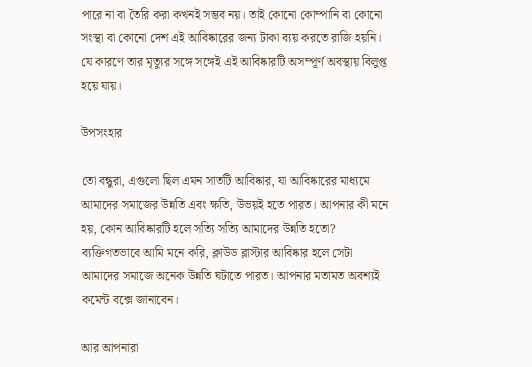পারে না বা তৈরি করা কখনই সম্ভব নয়। তাই কোনো কোম্পানি বা কোনো সংস্থা বা কোনো দেশ এই আবিষ্কারের জন্য টাকা ব্যয় করতে রাজি হয়নি। যে কারণে তার মৃত্যুর সঙ্গে সঙ্গেই এই আবিষ্কারটি অসম্পূর্ণ অবস্থায় বিলুপ্ত হয়ে যায়।

উপসংহার

তো বন্ধুরা, এগুলো ছিল এমন সাতটি আবিষ্কার, যা আবিষ্কারের মাধ্যমে আমাদের সমাজের উন্নতি এবং ক্ষতি, উভয়ই হতে পারত। আপনার কী মনে হয়, কোন আবিষ্কারটি হলে সত্যি সত্যি আমাদের উন্নতি হতো? ব্যক্তিগতভাবে আমি মনে করি, ক্লাউড ব্লাস্টার আবিষ্কার হলে সেটা আমাদের সমাজে অনেক উন্নতি ঘটাতে পারত। আপনার মতামত অবশ্যই কমেন্ট বক্সে জানাবেন।

আর আপনারা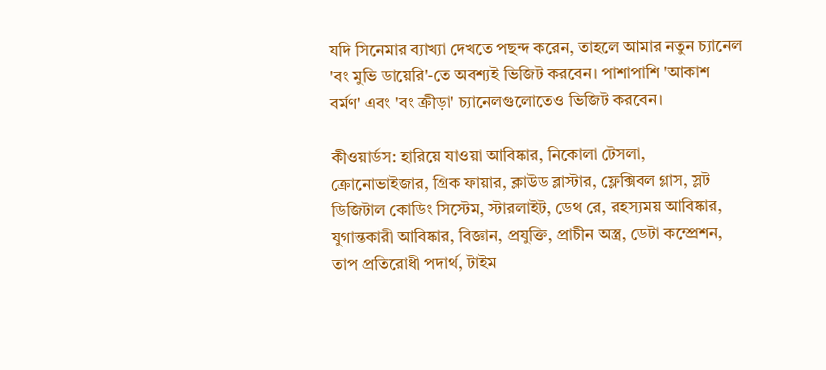যদি সিনেমার ব্যাখ্যা দেখতে পছন্দ করেন, তাহলে আমার নতুন চ্যানেল 'বং মুভি ডায়েরি'-তে অবশ্যই ভিজিট করবেন। পাশাপাশি 'আকাশ বর্মণ' এবং 'বং ক্রীড়া' চ্যানেলগুলোতেও ভিজিট করবেন।

কীওয়ার্ডস: হারিয়ে যাওয়া আবিষ্কার, নিকোলা টেসলা, ক্রোনোভাইজার, গ্রিক ফায়ার, ক্লাউড ব্লাস্টার, ফ্লেক্সিবল গ্লাস, স্লট ডিজিটাল কোডিং সিস্টেম, স্টারলাইট, ডেথ রে, রহস্যময় আবিষ্কার, যুগান্তকারী আবিষ্কার, বিজ্ঞান, প্রযুক্তি, প্রাচীন অস্ত্র, ডেটা কম্প্রেশন, তাপ প্রতিরোধী পদার্থ, টাইম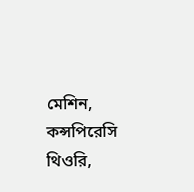মেশিন, কন্সপিরেসি থিওরি,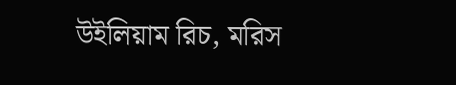উইলিয়াম রিচ, মরিস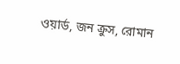ওয়ার্ড, জন ক্রুস, রোমান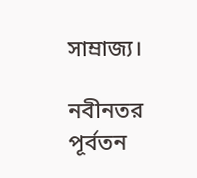সাম্রাজ্য।

নবীনতর পূর্বতন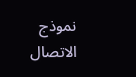نموذج الاتصال